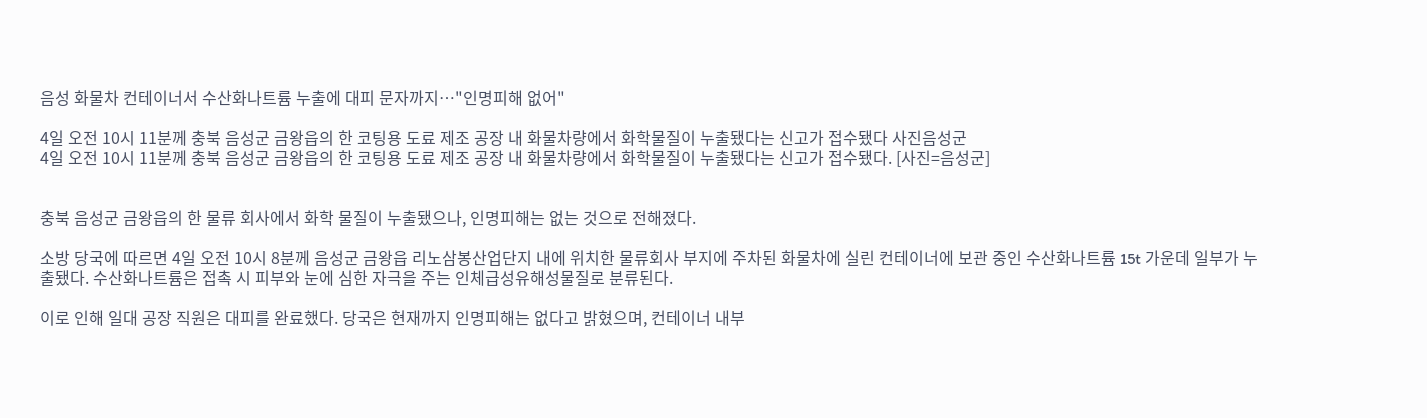음성 화물차 컨테이너서 수산화나트륨 누출에 대피 문자까지…"인명피해 없어"

4일 오전 10시 11분께 충북 음성군 금왕읍의 한 코팅용 도료 제조 공장 내 화물차량에서 화학물질이 누출됐다는 신고가 접수됐다 사진음성군
4일 오전 10시 11분께 충북 음성군 금왕읍의 한 코팅용 도료 제조 공장 내 화물차량에서 화학물질이 누출됐다는 신고가 접수됐다. [사진=음성군]


충북 음성군 금왕읍의 한 물류 회사에서 화학 물질이 누출됐으나, 인명피해는 없는 것으로 전해졌다.

소방 당국에 따르면 4일 오전 10시 8분께 음성군 금왕읍 리노삼봉산업단지 내에 위치한 물류회사 부지에 주차된 화물차에 실린 컨테이너에 보관 중인 수산화나트륨 15t 가운데 일부가 누출됐다. 수산화나트륨은 접촉 시 피부와 눈에 심한 자극을 주는 인체급성유해성물질로 분류된다.

이로 인해 일대 공장 직원은 대피를 완료했다. 당국은 현재까지 인명피해는 없다고 밝혔으며, 컨테이너 내부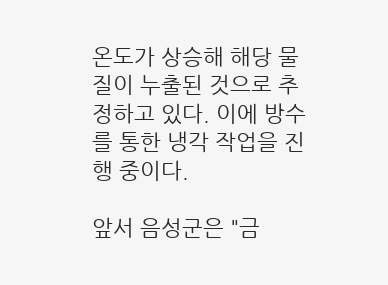온도가 상승해 해당 물질이 누출된 것으로 추정하고 있다. 이에 방수를 통한 냉각 작업을 진행 중이다.

앞서 음성군은 "금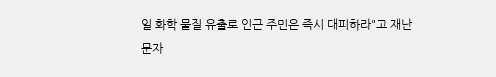일 화학 물질 유출로 인근 주민은 즉시 대피하라"고 재난문자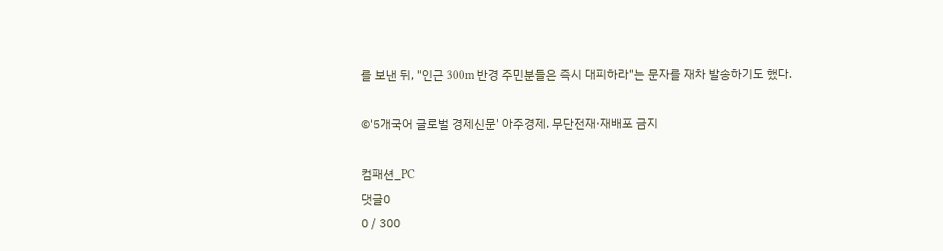를 보낸 뒤, "인근 300m 반경 주민분들은 즉시 대피하라"는 문자를 재차 발송하기도 했다.

©'5개국어 글로벌 경제신문' 아주경제. 무단전재·재배포 금지

컴패션_PC
댓글0
0 / 300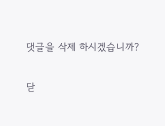댓글을 삭제 하시겠습니까?

닫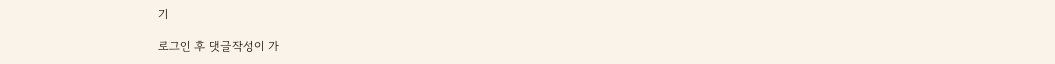기

로그인 후 댓글작성이 가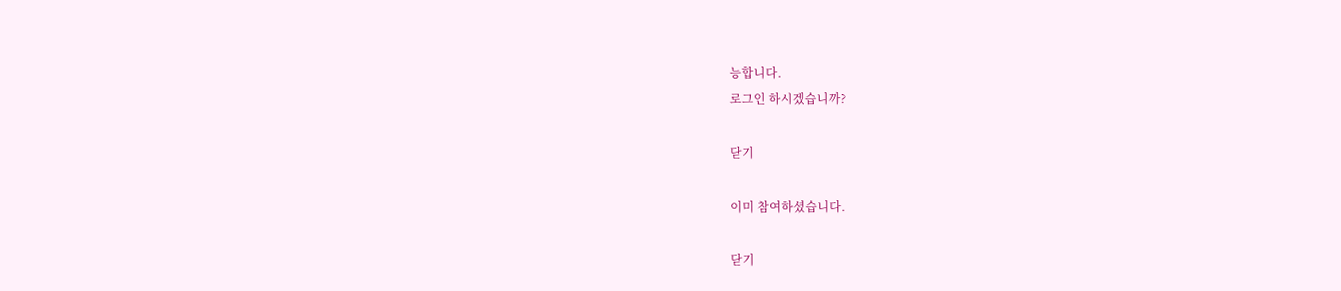능합니다.
로그인 하시겠습니까?

닫기

이미 참여하셨습니다.

닫기